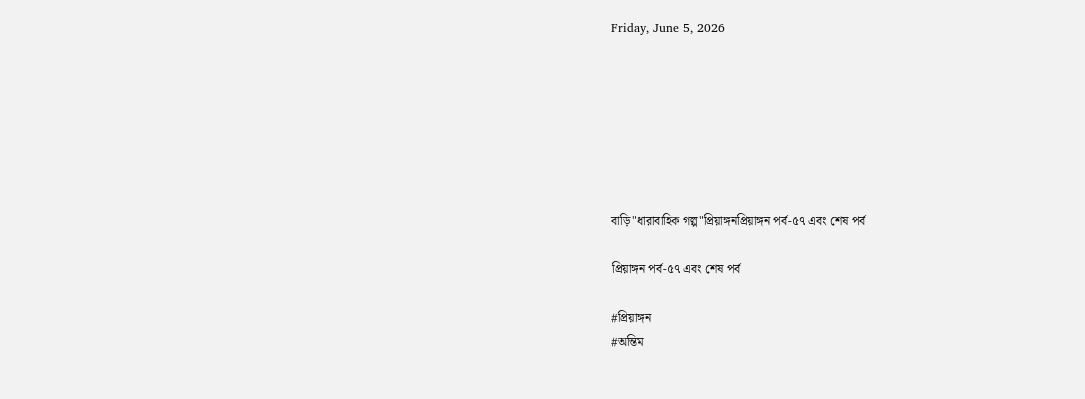Friday, June 5, 2026







বাড়ি"ধারাবাহিক গল্প"প্রিয়াঙ্গনপ্রিয়াঙ্গন পর্ব-৫৭ এবং শেষ পর্ব

প্রিয়াঙ্গন পর্ব-৫৭ এবং শেষ পর্ব

#প্রিয়াঙ্গন
#অন্তিম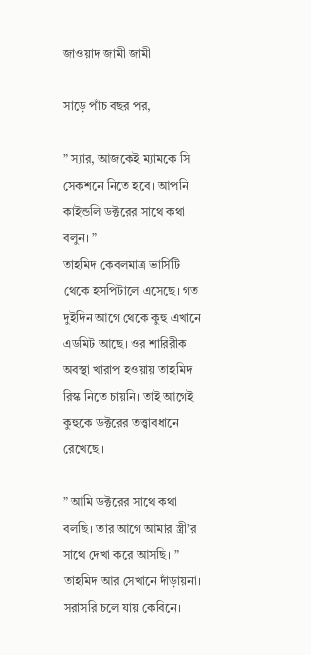জাওয়াদ জামী জামী

সাড়ে পাঁচ বছর পর,

” স্যার, আজকেই ম্যামকে সি সেকশনে নিতে হবে। আপনি কাইন্ডলি ডক্টরের সাথে কথা বলুন। ”
তাহমিদ কেবলমাত্র ভার্সিটি থেকে হসপিটালে এসেছে। গত দুইদিন আগে থেকে কুহু এখানে এডমিট আছে। ওর শারিরীক অবস্থা খারাপ হওয়ায় তাহমিদ রিস্ক নিতে চায়নি। তাই আগেই কুহুকে ডক্টরের তত্ত্বাবধানে রেখেছে।

” আমি ডক্টরের সাথে কথা বলছি। তার আগে আমার স্ত্রী’র সাথে দেখা করে আসছি। ” তাহমিদ আর সেখানে দাঁড়ায়না। সরাসরি চলে যায় কেবিনে।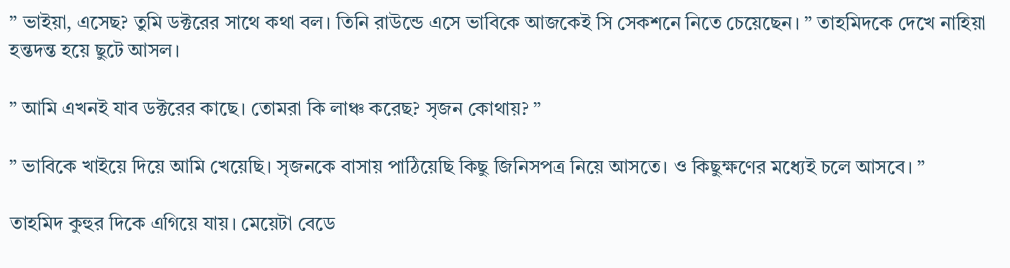” ভাইয়া, এসেছ? তুমি ডক্টরের সাথে কথা বল। তিনি রাউন্ডে এসে ভাবিকে আজকেই সি সেকশনে নিতে চেয়েছেন। ” তাহমিদকে দেখে নাহিয়া হন্তদন্ত হয়ে ছুটে আসল।

” আমি এখনই যাব ডক্টরের কাছে। তোমরা কি লাঞ্চ করেছ? সৃজন কোথায়? ”

” ভাবিকে খাইয়ে দিয়ে আমি খেয়েছি। সৃজনকে বাসায় পাঠিয়েছি কিছু জিনিসপত্র নিয়ে আসতে। ও কিছুক্ষণের মধ্যেই চলে আসবে। ”

তাহমিদ কুহুর দিকে এগিয়ে যায়। মেয়েটা বেডে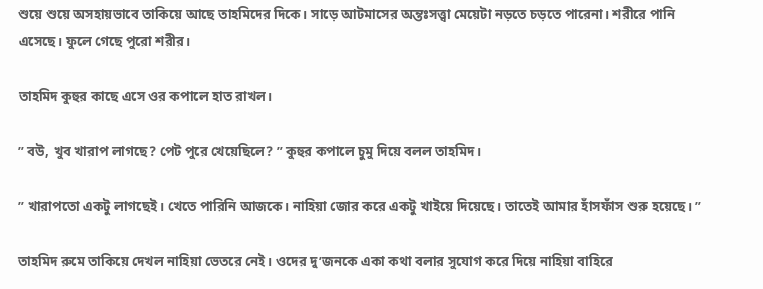শুয়ে শুয়ে অসহায়ভাবে তাকিয়ে আছে তাহমিদের দিকে। সাড়ে আটমাসের অন্তঃসত্ত্বা মেয়েটা নড়তে চড়তে পারেনা। শরীরে পানি এসেছে। ফুলে গেছে পুরো শরীর।

তাহমিদ কুহুর কাছে এসে ওর কপালে হাত রাখল।

” বউ, খুব খারাপ লাগছে? পেট পুরে খেয়েছিলে? ” কুহুর কপালে চুমু দিয়ে বলল তাহমিদ।

” খারাপতো একটু লাগছেই। খেতে পারিনি আজকে। নাহিয়া জোর করে একটু খাইয়ে দিয়েছে। তাতেই আমার হাঁসফাঁস শুরু হয়েছে। ”

তাহমিদ রুমে তাকিয়ে দেখল নাহিয়া ভেতরে নেই। ওদের দু’জনকে একা কথা বলার সুযোগ করে দিয়ে নাহিয়া বাহিরে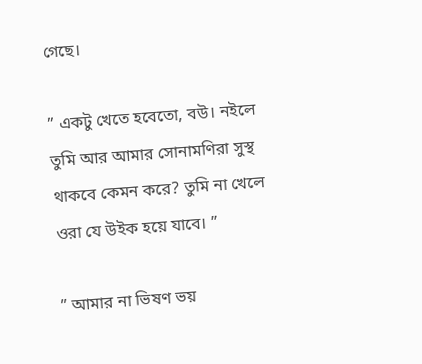গেছে।

” একটু খেতে হবেতো, বউ। নইলে তুমি আর আমার সোনামণিরা সুস্থ থাকবে কেমন করে? তুমি না খেলে ওরা যে উইক হয়ে যাবে। ”

” আমার না ভিষণ ভয়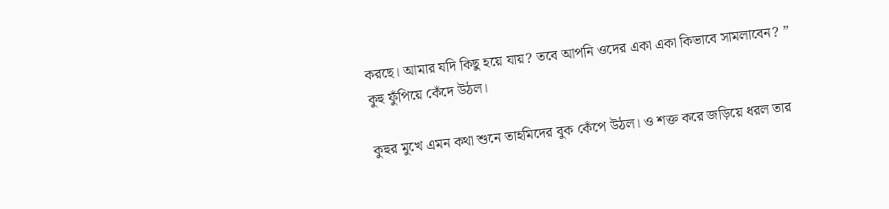করছে। আমার যদি কিছু হয়ে যায়? তবে আপনি ওদের একা একা কিভাবে সামলাবেন? ” কুহু ফুঁপিয়ে কেঁদে উঠল।

কুহুর মুখে এমন কথা শুনে তাহমিদের বুক কেঁপে উঠল। ও শক্ত করে জড়িয়ে ধরল তার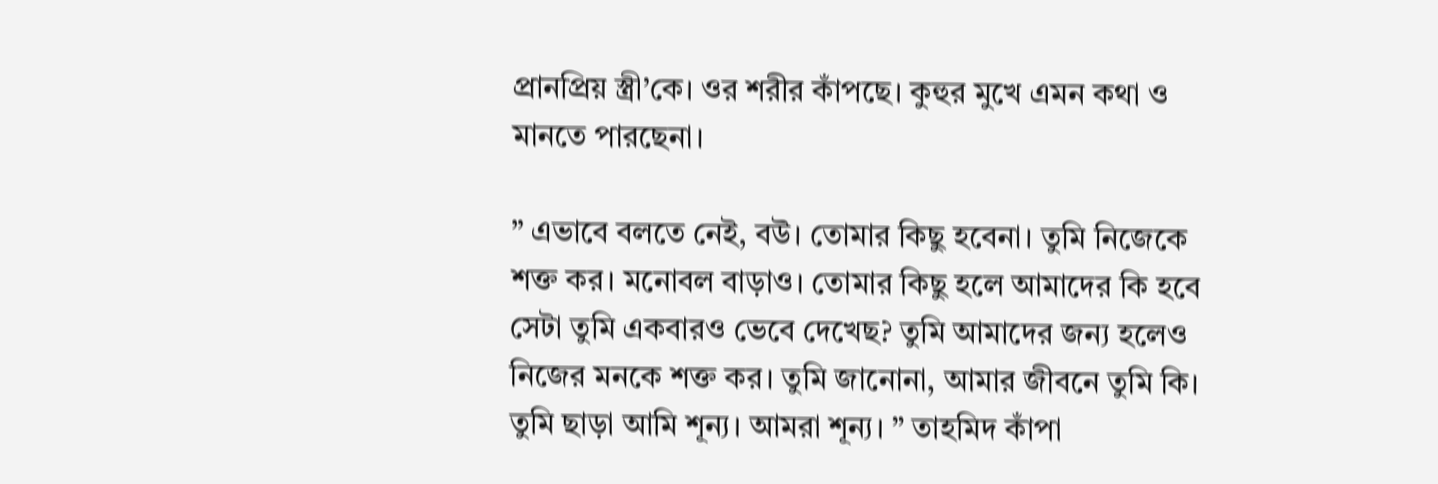প্রানপ্রিয় স্ত্রী’কে। ওর শরীর কাঁপছে। কুহুর মুখে এমন কথা ও মানতে পারছেনা।

” এভাবে বলতে নেই, বউ। তোমার কিছু হবেনা। তুমি নিজেকে শক্ত কর। মনোবল বাড়াও। তোমার কিছু হলে আমাদের কি হবে সেটা তুমি একবারও ভেবে দেখেছ? তুমি আমাদের জন্য হলেও নিজের মনকে শক্ত কর। তুমি জানোনা, আমার জীবনে তুমি কি। তুমি ছাড়া আমি শূন্য। আমরা শূন্য। ” তাহমিদ কাঁপা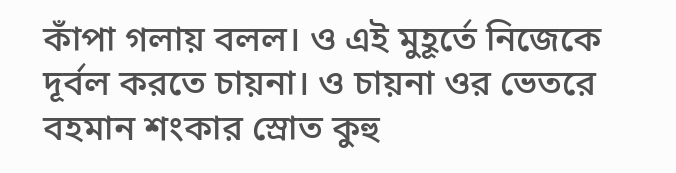কাঁপা গলায় বলল। ও এই মুহূর্তে নিজেকে দূর্বল করতে চায়না। ও চায়না ওর ভেতরে বহমান শংকার স্রোত কুহু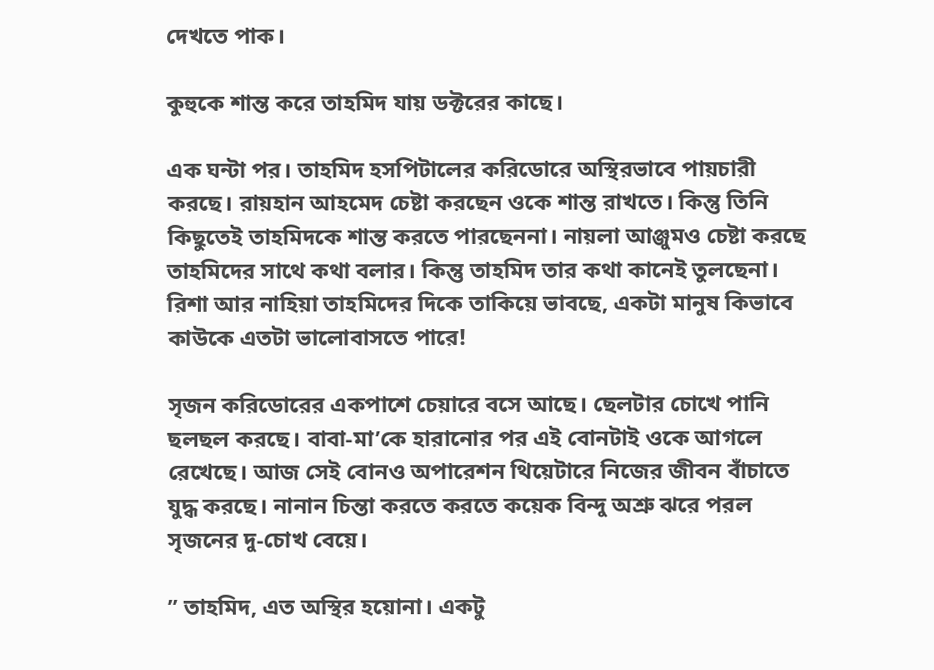দেখতে পাক।

কুহুকে শান্ত করে তাহমিদ যায় ডক্টরের কাছে।

এক ঘন্টা পর। তাহমিদ হসপিটালের করিডোরে অস্থিরভাবে পায়চারী করছে। রায়হান আহমেদ চেষ্টা করছেন ওকে শান্ত রাখতে। কিন্তু তিনি কিছুতেই তাহমিদকে শান্ত করতে পারছেননা। নায়লা আঞ্জুমও চেষ্টা করছে তাহমিদের সাথে কথা বলার। কিন্তু তাহমিদ তার কথা কানেই তুলছেনা।
রিশা আর নাহিয়া তাহমিদের দিকে তাকিয়ে ভাবছে, একটা মানুষ কিভাবে কাউকে এতটা ভালোবাসতে পারে!

সৃজন করিডোরের একপাশে চেয়ারে বসে আছে। ছেলটার চোখে পানি ছলছল করছে। বাবা-মা’কে হারানোর পর এই বোনটাই ওকে আগলে রেখেছে। আজ সেই বোনও অপারেশন থিয়েটারে নিজের জীবন বাঁচাতে যুদ্ধ করছে। নানান চিন্তা করতে করতে কয়েক বিন্দু অশ্রু ঝরে পরল সৃজনের দু-চোখ বেয়ে।

” তাহমিদ, এত অস্থির হয়োনা। একটু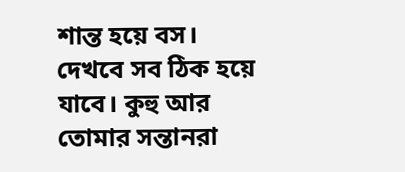শান্ত হয়ে বস। দেখবে সব ঠিক হয়ে যাবে। কুহু আর তোমার সন্তানরা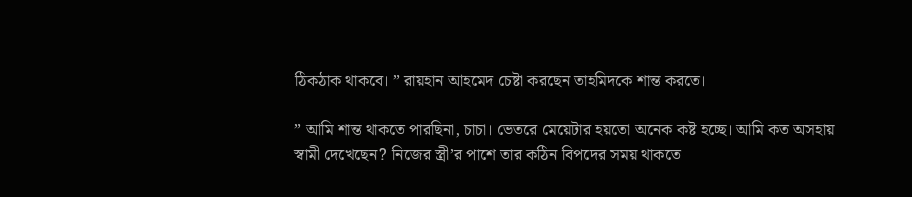ঠিকঠাক থাকবে। ” রায়হান আহমেদ চেষ্টা করছেন তাহমিদকে শান্ত করতে।

” আমি শান্ত থাকতে পারছিনা, চাচা। ভেতরে মেয়েটার হয়তো অনেক কষ্ট হচ্ছে। আমি কত অসহায় স্বামী দেখেছেন? নিজের স্ত্রী’র পাশে তার কঠিন বিপদের সময় থাকতে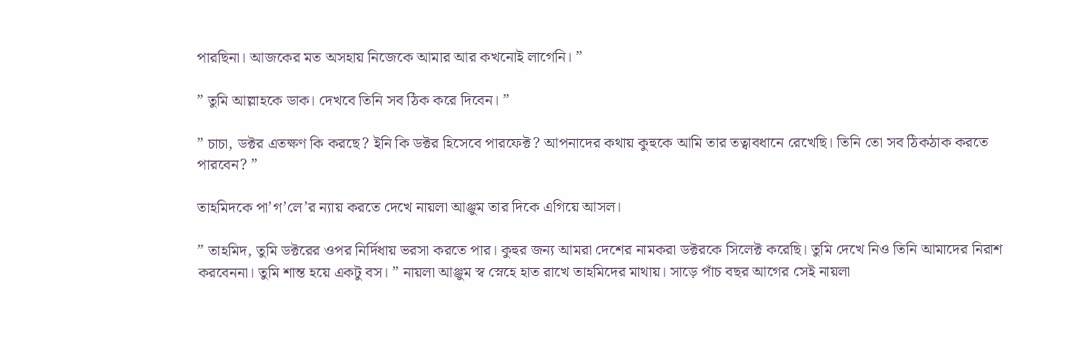পারছিনা। আজকের মত অসহায় নিজেকে আমার আর কখনোই লাগেনি। ”

” তুমি আল্লাহকে ডাক। দেখবে তিনি সব ঠিক করে দিবেন। ”

” চাচা, ডক্টর এতক্ষণ কি করছে? ইনি কি ডক্টর হিসেবে পারফেক্ট? আপনাদের কথায় কুহুকে আমি তার তত্বাবধানে রেখেছি। তিনি তো সব ঠিকঠাক করতে পারবেন? ”

তাহমিদকে পা’গ’লে’র ন্যায় করতে দেখে নায়লা আঞ্জুম তার দিকে এগিয়ে আসল।

” তাহমিদ, তুমি ডক্টরের ওপর নির্দিধায় ভরসা করতে পার। কুহুর জন্য আমরা দেশের নামকরা ডক্টরকে সিলেক্ট করেছি। তুমি দেখে নিও তিনি আমাদের নিরাশ করবেননা। তুমি শান্ত হয়ে একটু বস। ” নায়লা আঞ্জুম স্ব স্নেহে হাত রাখে তাহমিদের মাথায়। সাড়ে পাঁচ বছর আগের সেই নায়লা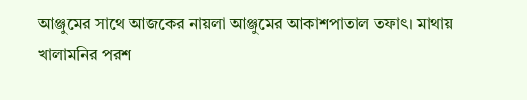আঞ্জুমের সাথে আজকের নায়লা আঞ্জুমের আকাশপাতাল তফাৎ। মাথায় খালামনির পরশ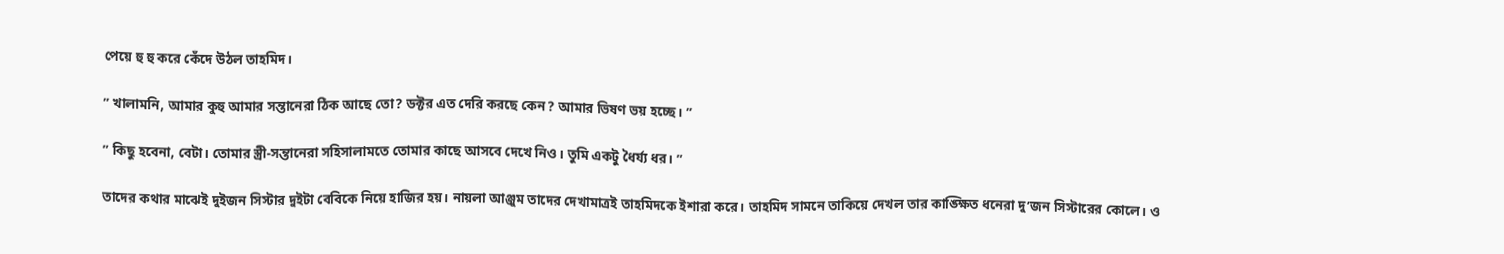পেয়ে হু হু করে কেঁদে উঠল তাহমিদ।

” খালামনি, আমার কুহু আমার সন্তানেরা ঠিক আছে তো? ডক্টর এত দেরি করছে কেন? আমার ভিষণ ভয় হচ্ছে। ”

” কিছু হবেনা, বেটা। তোমার স্ত্রী-সন্তানেরা সহিসালামতে তোমার কাছে আসবে দেখে নিও। তুমি একটু ধৈর্য্য ধর। ”

তাদের কথার মাঝেই দুইজন সিস্টার দুইটা বেবিকে নিয়ে হাজির হয়। নায়লা আঞ্জুম তাদের দেখামাত্রই তাহমিদকে ইশারা করে। তাহমিদ সামনে তাকিয়ে দেখল তার কাঙ্ক্ষিত ধনেরা দু’জন সিস্টারের কোলে। ও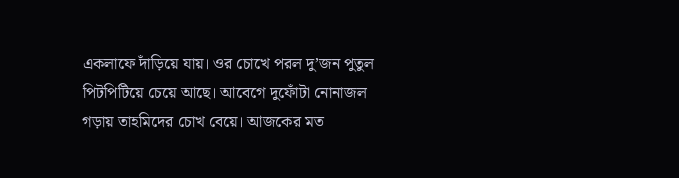একলাফে দাঁড়িয়ে যায়। ওর চোখে পরল দু’জন পুতুল পিটপিটিয়ে চেয়ে আছে। আবেগে দুফোঁটা নোনাজল গড়ায় তাহমিদের চোখ বেয়ে। আজকের মত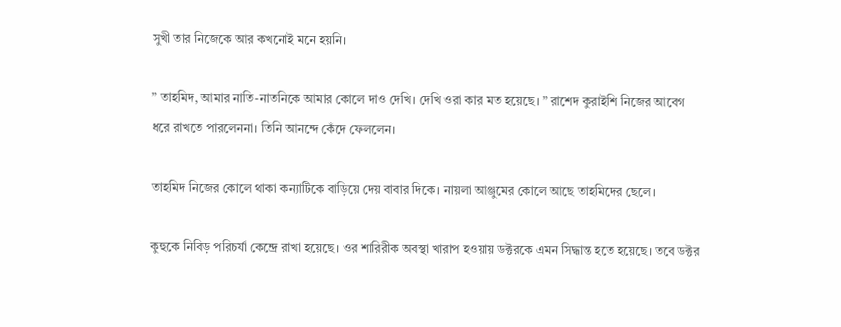সুখী তার নিজেকে আর কখনোই মনে হয়নি।

” তাহমিদ, আমার নাতি-নাতনিকে আমার কোলে দাও দেখি। দেখি ওরা কার মত হয়েছে। ” রাশেদ কুরাইশি নিজের আবেগ ধরে রাখতে পারলেননা। তিনি আনন্দে কেঁদে ফেললেন।

তাহমিদ নিজের কোলে থাকা কন্যাটিকে বাড়িয়ে দেয় বাবার দিকে। নায়লা আঞ্জুমের কোলে আছে তাহমিদের ছেলে।

কুহুকে নিবিড় পরিচর্যা কেন্দ্রে রাখা হয়েছে। ওর শারিরীক অবস্থা খারাপ হওয়ায় ডক্টরকে এমন সিদ্ধান্ত হতে হয়েছে। তবে ডক্টর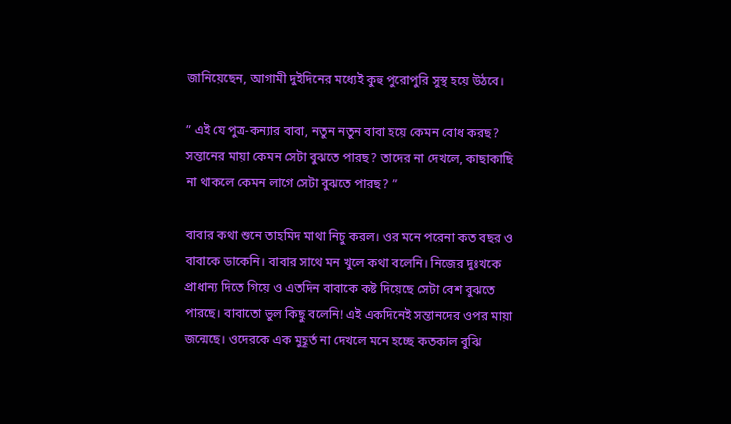জানিয়েছেন, আগামী দুইদিনের মধ্যেই কুহু পুরোপুরি সুস্থ হয়ে উঠবে।

” এই যে পুত্র-কন্যার বাবা, নতুন নতুন বাবা হয়ে কেমন বোধ করছ? সন্তানের মায়া কেমন সেটা বুঝতে পারছ? তাদের না দেখলে, কাছাকাছি না থাকলে কেমন লাগে সেটা বুঝতে পারছ? ”

বাবার কথা শুনে তাহমিদ মাথা নিচু করল। ওর মনে পরেনা কত বছর ও বাবাকে ডাকেনি। বাবার সাথে মন খুলে কথা বলেনি। নিজের দুঃখকে প্রাধান্য দিতে গিয়ে ও এতদিন বাবাকে কষ্ট দিয়েছে সেটা বেশ বুঝতে পারছে। বাবাতো ভুল কিছু বলেনি! এই একদিনেই সন্তানদের ওপর মায়া জন্মেছে। ওদেরকে এক মুহূর্ত না দেখলে মনে হচ্ছে কতকাল বুঝি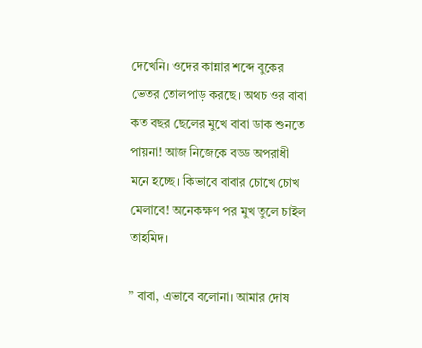দেখেনি। ওদের কান্নার শব্দে বুকের ভেতর তোলপাড় করছে। অথচ ওর বাবা কত বছর ছেলের মুখে বাবা ডাক শুনতে পায়না! আজ নিজেকে বড্ড অপরাধী মনে হচ্ছে। কিভাবে বাবার চোখে চোখ মেলাবে! অনেকক্ষণ পর মুখ তুলে চাইল তাহমিদ।

” বাবা, এভাবে বলোনা। আমার দোষ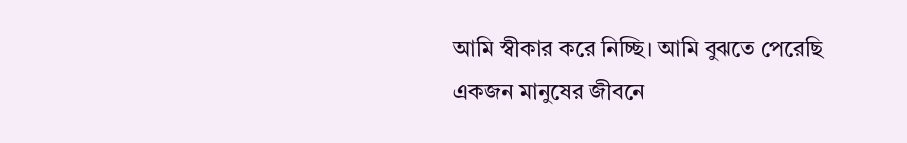আমি স্বীকার করে নিচ্ছি। আমি বুঝতে পেরেছি একজন মানুষের জীবনে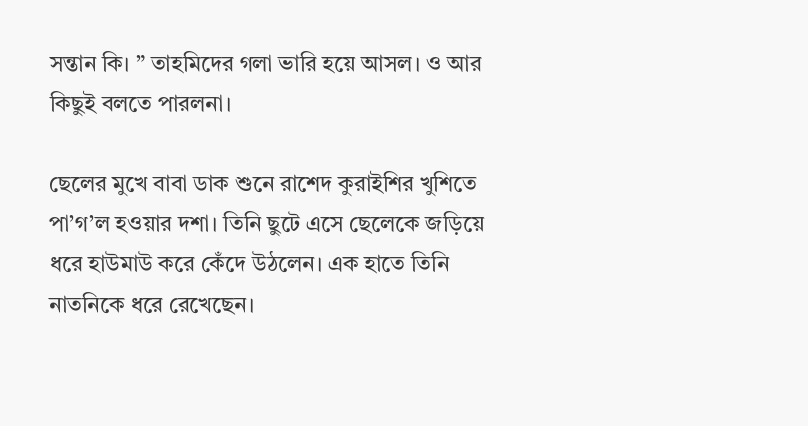সন্তান কি। ” তাহমিদের গলা ভারি হয়ে আসল। ও আর কিছুই বলতে পারলনা।

ছেলের মুখে বাবা ডাক শুনে রাশেদ কুরাইশির খুশিতে পা’গ’ল হওয়ার দশা। তিনি ছুটে এসে ছেলেকে জড়িয়ে ধরে হাউমাউ করে কেঁদে উঠলেন। এক হাতে তিনি নাতনিকে ধরে রেখেছেন।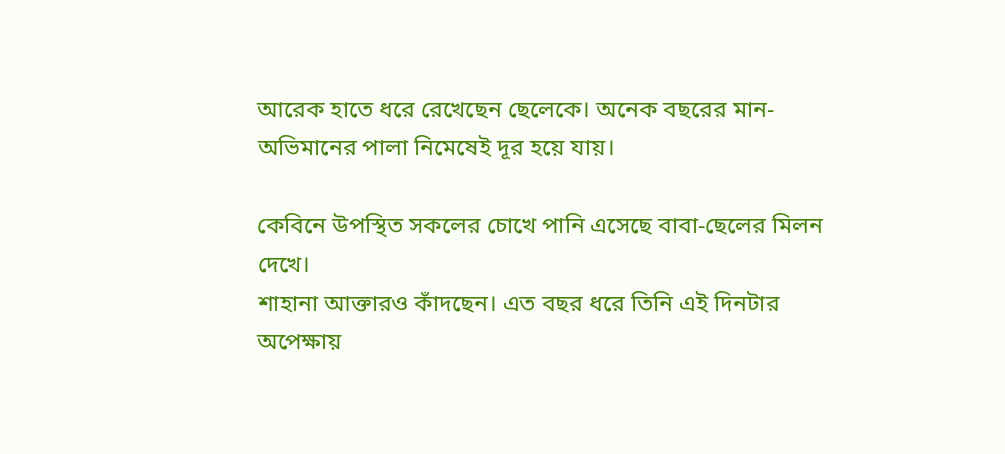আরেক হাতে ধরে রেখেছেন ছেলেকে। অনেক বছরের মান-অভিমানের পালা নিমেষেই দূর হয়ে যায়।

কেবিনে উপস্থিত সকলের চোখে পানি এসেছে বাবা-ছেলের মিলন দেখে।
শাহানা আক্তারও কাঁদছেন। এত বছর ধরে তিনি এই দিনটার অপেক্ষায়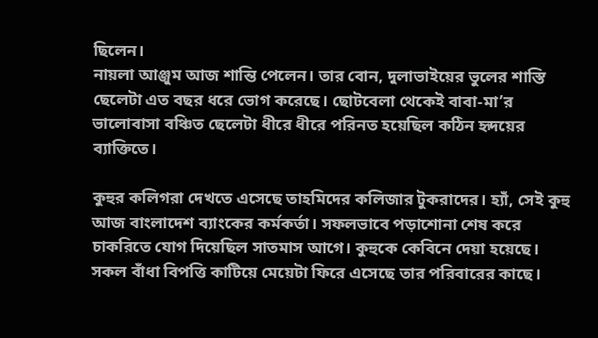ছিলেন।
নায়লা আঞ্জুম আজ শান্তি পেলেন। তার বোন, দুলাভাইয়ের ভুলের শাস্তি ছেলেটা এত বছর ধরে ভোগ করেছে। ছোটবেলা থেকেই বাবা-মা’র ভালোবাসা বঞ্চিত ছেলেটা ধীরে ধীরে পরিনত হয়েছিল কঠিন হৃদয়ের ব্যাক্তিতে।

কুহুর কলিগরা দেখতে এসেছে তাহমিদের কলিজার টুকরাদের। হ্যাঁ, সেই কুহু আজ বাংলাদেশ ব্যাংকের কর্মকর্তা। সফলভাবে পড়াশোনা শেষ করে চাকরিতে যোগ দিয়েছিল সাতমাস আগে। কুহুকে কেবিনে দেয়া হয়েছে। সকল বাঁধা বিপত্তি কাটিয়ে মেয়েটা ফিরে এসেছে তার পরিবারের কাছে।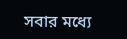সবার মধ্যে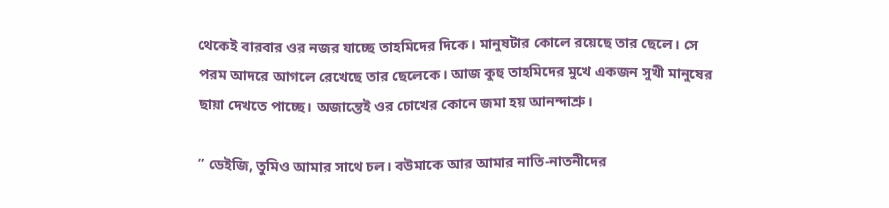থেকেই বারবার ওর নজর যাচ্ছে তাহমিদের দিকে। মানুষটার কোলে রয়েছে তার ছেলে। সে পরম আদরে আগলে রেখেছে তার ছেলেকে। আজ কুহু তাহমিদের মুখে একজন সুখী মানুষের ছায়া দেখতে পাচ্ছে। অজান্তেই ওর চোখের কোনে জমা হয় আনন্দাশ্রু।

” ডেইজি, তুমিও আমার সাথে চল। বউমাকে আর আমার নাতি-নাতনীদের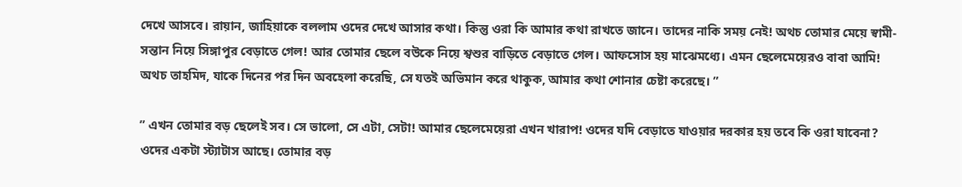দেখে আসবে। রায়ান, জাহিয়াকে বললাম ওদের দেখে আসার কথা। কিন্তু ওরা কি আমার কথা রাখতে জানে। তাদের নাকি সময় নেই! অথচ তোমার মেয়ে স্বামী-সন্তান নিয়ে সিঙ্গাপুর বেড়াতে গেল! আর তোমার ছেলে বউকে নিয়ে শ্বশুর বাড়িতে বেড়াতে গেল। আফসোস হয় মাঝেমধ্যে। এমন ছেলেমেয়েরও বাবা আমি! অথচ তাহমিদ, যাকে দিনের পর দিন অবহেলা করেছি, সে যতই অভিমান করে থাকুক, আমার কথা শোনার চেষ্টা করেছে। ”

” এখন তোমার বড় ছেলেই সব। সে ভালো, সে এটা, সেটা! আমার ছেলেমেয়েরা এখন খারাপ! ওদের যদি বেড়াতে যাওয়ার দরকার হয় তবে কি ওরা যাবেনা? ওদের একটা স্ট্যাটাস আছে। তোমার বড়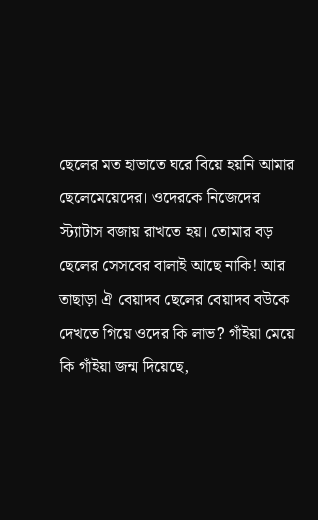ছেলের মত হাভাতে ঘরে বিয়ে হয়নি আমার ছেলেমেয়েদের। ওদেরকে নিজেদের স্ট্যাটাস বজায় রাখতে হয়। তোমার বড় ছেলের সেসবের বালাই আছে নাকি! আর তাছাড়া ঐ বেয়াদব ছেলের বেয়াদব বউকে দেখতে গিয়ে ওদের কি লাভ? গাঁইয়া মেয়ে কি গাঁইয়া জন্ম দিয়েছে,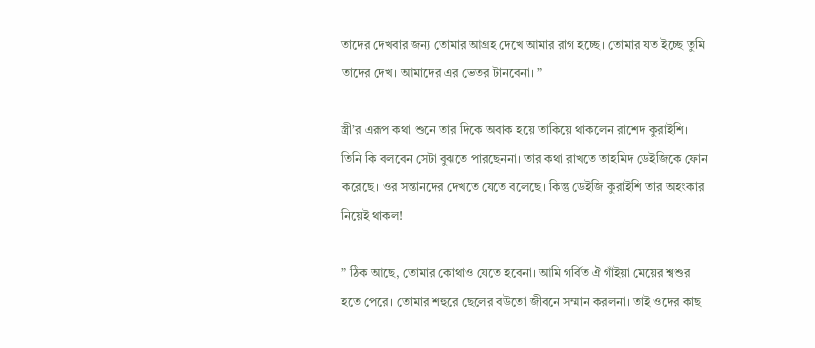তাদের দেখবার জন্য তোমার আগ্রহ দেখে আমার রাগ হচ্ছে। তোমার যত ইচ্ছে তুমি তাদের দেখ। আমাদের এর ভেতর টানবেনা। ”

স্ত্রী’র এরূপ কথা শুনে তার দিকে অবাক হয়ে তাকিয়ে থাকলেন রাশেদ কুরাইশি। তিনি কি বলবেন সেটা বুঝতে পারছেননা। তার কথা রাখতে তাহমিদ ডেইজিকে ফোন করেছে। ওর সন্তানদের দেখতে যেতে বলেছে। কিন্তু ডেইজি কুরাইশি তার অহংকার নিয়েই থাকল!

” ঠিক আছে, তোমার কোথাও যেতে হবেনা। আমি গর্বিত ঐ গাঁইয়া মেয়ের শ্বশুর হতে পেরে। তোমার শহুরে ছেলের বউতো জীবনে সম্মান করলনা। তাই ওদের কাছ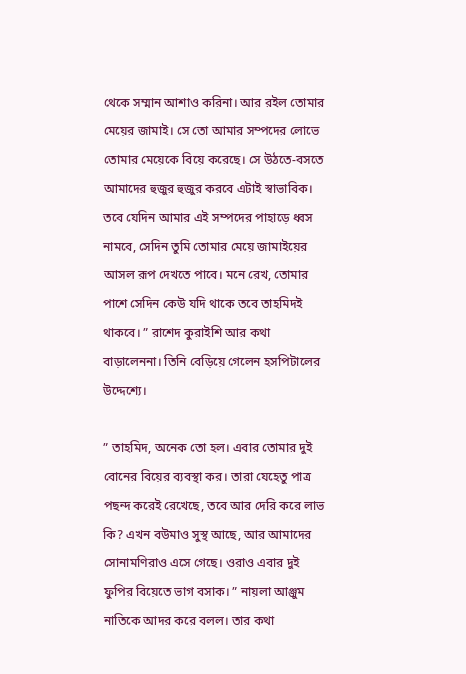থেকে সম্মান আশাও করিনা। আর রইল তোমার মেয়ের জামাই। সে তো আমার সম্পদের লোভে তোমার মেয়েকে বিয়ে করেছে। সে উঠতে-বসতে আমাদের হুজুর হুজুর করবে এটাই স্বাভাবিক। তবে যেদিন আমার এই সম্পদের পাহাড়ে ধ্বস নামবে, সেদিন তুমি তোমার মেয়ে জামাইয়ের আসল রূপ দেখতে পাবে। মনে রেখ, তোমার পাশে সেদিন কেউ যদি থাকে তবে তাহমিদই থাকবে। ” রাশেদ কুরাইশি আর কথা বাড়ালেননা। তিনি বেড়িয়ে গেলেন হসপিটালের উদ্দেশ্যে।

” তাহমিদ, অনেক তো হল। এবার তোমার দুই বোনের বিয়ের ব্যবস্থা কর। তারা যেহেতু পাত্র পছন্দ করেই রেখেছে, তবে আর দেরি করে লাভ কি? এখন বউমাও সুস্থ আছে, আর আমাদের সোনামণিরাও এসে গেছে। ওরাও এবার দুই ফুপির বিয়েতে ভাগ বসাক। ” নায়লা আঞ্জুম নাতিকে আদর করে বলল। তার কথা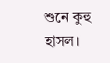শুনে কুহু হাসল।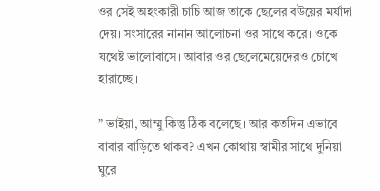ওর সেই অহংকারী চাচি আজ তাকে ছেলের বউয়ের মর্যাদা দেয়। সংসারের নানান আলোচনা ওর সাথে করে। ওকে যথেষ্ট ভালোবাসে। আবার ওর ছেলেমেয়েদেরও চোখে হারাচ্ছে।

” ভাইয়া, আম্মু কিন্তু ঠিক বলেছে। আর কতদিন এভাবে বাবার বাড়িতে থাকব? এখন কোথায় স্বামীর সাথে দুনিয়া ঘুরে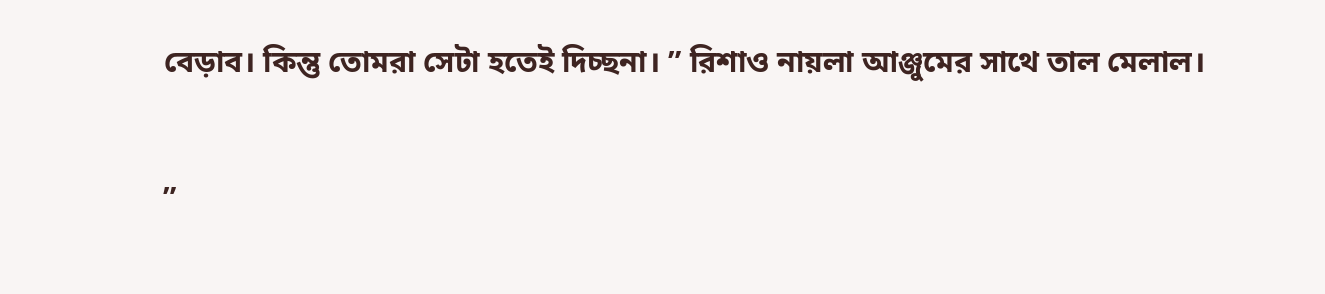বেড়াব। কিন্তু তোমরা সেটা হতেই দিচ্ছনা। ” রিশাও নায়লা আঞ্জুমের সাথে তাল মেলাল।

”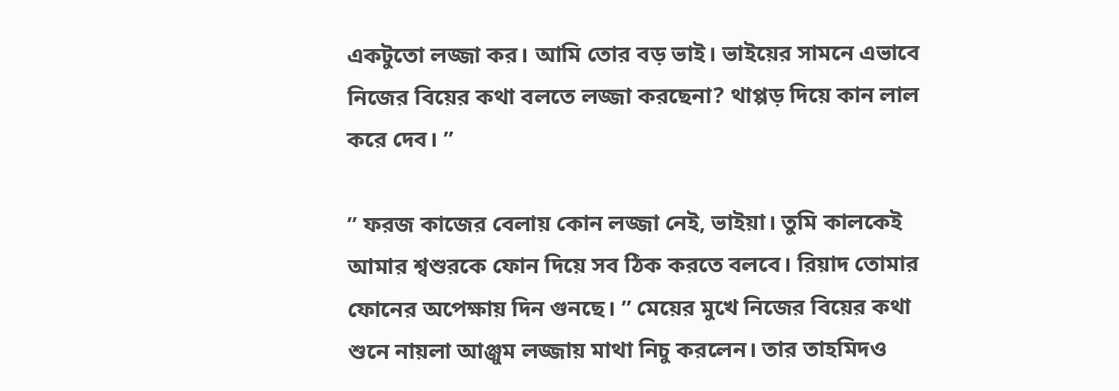একটুতো লজ্জা কর। আমি তোর বড় ভাই। ভাইয়ের সামনে এভাবে নিজের বিয়ের কথা বলতে লজ্জা করছেনা? থাপ্পড় দিয়ে কান লাল করে দেব। ”

” ফরজ কাজের বেলায় কোন লজ্জা নেই, ভাইয়া। তুমি কালকেই আমার শ্বশুরকে ফোন দিয়ে সব ঠিক করতে বলবে। রিয়াদ তোমার ফোনের অপেক্ষায় দিন গুনছে। ” মেয়ের মুখে নিজের বিয়ের কথা শুনে নায়লা আঞ্জুম লজ্জায় মাথা নিচু করলেন। তার তাহমিদও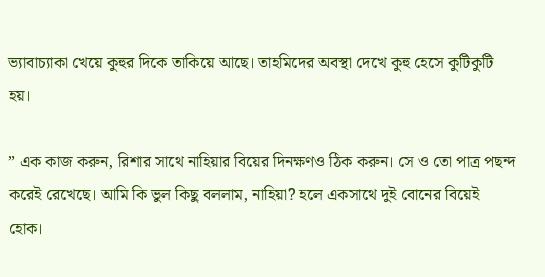ভ্যাবাচ্যাকা খেয়ে কুহুর দিকে তাকিয়ে আছে। তাহমিদের অবস্থা দেখে কুহু হেসে কুটিকুটি হয়।

” এক কাজ করুন, রিশার সাথে নাহিয়ার বিয়ের দিনক্ষণও ঠিক করুন। সে ও তো পাত্র পছন্দ করেই রেখেছে। আমি কি ভুল কিছু বললাম, নাহিয়া? হলে একসাথে দুই বোনের বিয়েই হোক।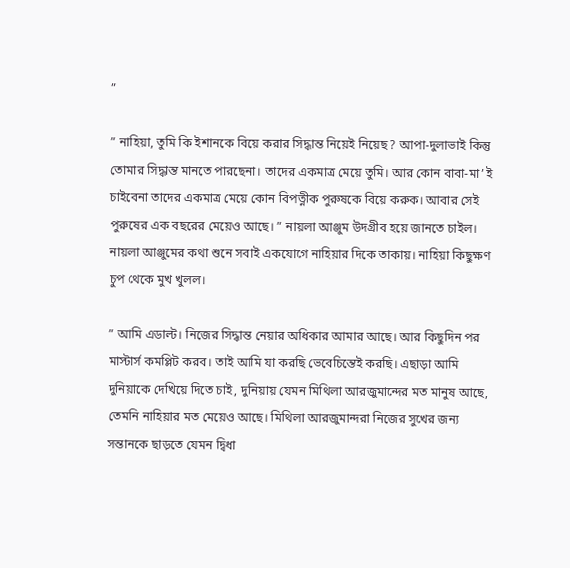”

” নাহিয়া, তুমি কি ইশানকে বিয়ে করার সিদ্ধান্ত নিয়েই নিয়েছ? আপা-দুলাভাই কিন্তু তোমার সিদ্ধান্ত মানতে পারছেনা। তাদের একমাত্র মেয়ে তুমি। আর কোন বাবা-মা’ ই চাইবেনা তাদের একমাত্র মেয়ে কোন বিপত্নীক পুরুষকে বিয়ে করুক। আবার সেই পুরুষের এক বছরের মেয়েও আছে। ” নায়লা আঞ্জুম উদগ্রীব হয়ে জানতে চাইল। নায়লা আঞ্জুমের কথা শুনে সবাই একযোগে নাহিয়ার দিকে তাকায়। নাহিয়া কিছুক্ষণ চুপ থেকে মুখ খুলল।

” আমি এডাল্ট। নিজের সিদ্ধান্ত নেয়ার অধিকার আমার আছে। আর কিছুদিন পর মাস্টার্স কমপ্লিট করব। তাই আমি যা করছি ভেবেচিন্তেই করছি। এছাড়া আমি দুনিয়াকে দেখিয়ে দিতে চাই, দুনিয়ায় যেমন মিথিলা আরজুমান্দের মত মানুষ আছে, তেমনি নাহিয়ার মত মেয়েও আছে। মিথিলা আরজুমান্দরা নিজের সুখের জন্য সন্তানকে ছাড়তে যেমন দ্বিধা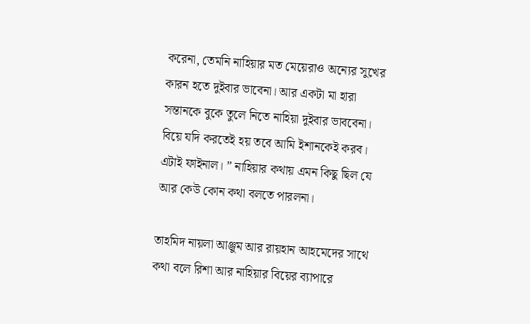করেনা, তেমনি নাহিয়ার মত মেয়েরাও অন্যের সুখের কারন হতে দুইবার ভাবেনা। আর একটা মা হারা সন্তানকে বুকে তুলে নিতে নাহিয়া দুইবার ভাববেনা। বিয়ে যদি করতেই হয় তবে আমি ইশানকেই করব। এটাই ফাইনাল। ” নাহিয়ার কথায় এমন কিছু ছিল যে আর কেউ কোন কথা বলতে পারলনা।

তাহমিদ নায়লা আঞ্জুম আর রায়হান আহমেদের সাথে কথা বলে রিশা আর নাহিয়ার বিয়ের ব্যাপারে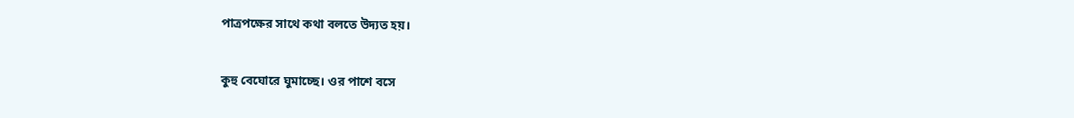পাত্রপক্ষের সাথে কথা বলতে উদ্যত হয়।

কুহু বেঘোরে ঘুমাচ্ছে। ওর পাশে বসে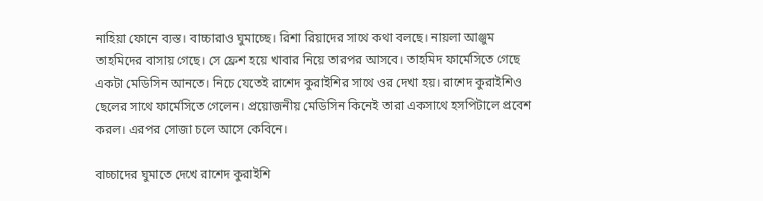নাহিয়া ফোনে ব্যস্ত। বাচ্চারাও ঘুমাচ্ছে। রিশা রিয়াদের সাথে কথা বলছে। নায়লা আঞ্জুম তাহমিদের বাসায় গেছে। সে ফ্রেশ হয়ে খাবার নিয়ে তারপর আসবে। তাহমিদ ফার্মেসিতে গেছে একটা মেডিসিন আনতে। নিচে যেতেই রাশেদ কুরাইশির সাথে ওর দেখা হয়। রাশেদ কুরাইশিও ছেলের সাথে ফার্মেসিতে গেলেন। প্রয়োজনীয় মেডিসিন কিনেই তারা একসাথে হসপিটালে প্রবেশ করল। এরপর সোজা চলে আসে কেবিনে।

বাচ্চাদের ঘুমাতে দেখে রাশেদ কুরাইশি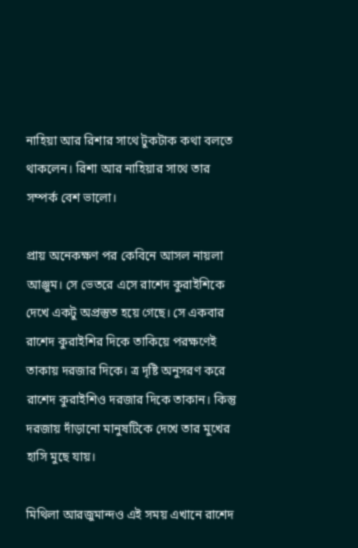নাহিয়া আর রিশার সাথে টুকটাক কথা বলতে থাকলেন। রিশা আর নাহিয়ার সাথে তার সম্পর্ক বেশ ভালো।

প্রায় অনেকক্ষণ পর কেবিনে আসল নায়লা আঞ্জুম। সে ভেতরে এসে রাশেদ কুরাইশিকে দেখে একটু অপ্রস্তুত হয়ে গেছে। সে একবার রাশেদ কুরাইশির দিকে তাকিয়ে পরক্ষণেই তাকায় দরজার দিকে। ত্র দৃষ্টি অনুসরণ করে রাশেদ কুরাইশিও দরজার দিকে তাকান। কিন্তু দরজায় দাঁড়ানো মানুষটিকে দেখে তার মুখের হাসি মুছে যায়।

মিথিলা আরজুমান্দও এই সময় এখানে রাশেদ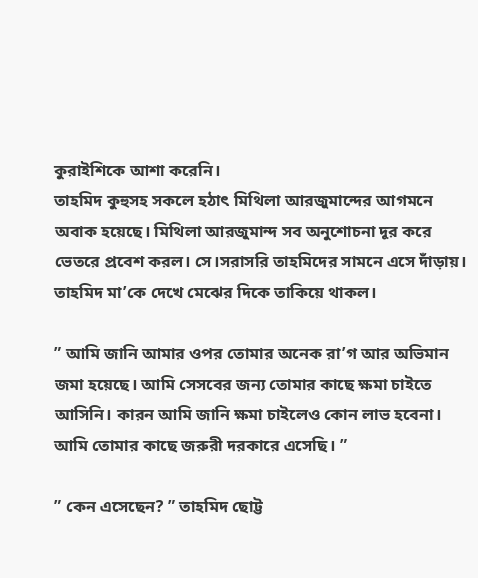কুরাইশিকে আশা করেনি।
তাহমিদ কুহুসহ সকলে হঠাৎ মিথিলা আরজুমান্দের আগমনে অবাক হয়েছে। মিথিলা আরজুমান্দ সব অনুশোচনা দূর করে ভেতরে প্রবেশ করল। সে।সরাসরি তাহমিদের সামনে এসে দাঁড়ায়। তাহমিদ মা’কে দেখে মেঝের দিকে তাকিয়ে থাকল।

” আমি জানি আমার ওপর তোমার অনেক রা’গ আর অভিমান জমা হয়েছে। আমি সেসবের জন্য তোমার কাছে ক্ষমা চাইতে আসিনি। কারন আমি জানি ক্ষমা চাইলেও কোন লাভ হবেনা। আমি তোমার কাছে জরুরী দরকারে এসেছি। ”

” কেন এসেছেন? ” তাহমিদ ছোট্ট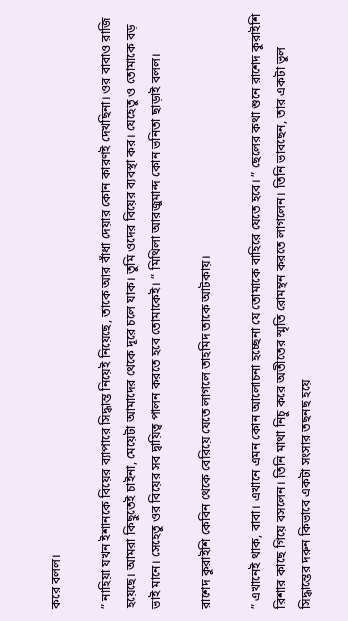করে বলল।

” নাহিয়া যখন ইশানকে বিয়ের ব্যাপারে সিদ্ধান্ত নিয়েই নিয়েছে, তাকে আর বাঁধা দেয়ার কোন কারণই দেখছিনা। ওর বাবাও রাজি হয়েছে। আমরা কিছুতেই চাইনা, মেয়েটা আমাদের থেকে দূরে চলে যাক। তুমি ওদের বিয়ের ব্যবস্থা কর। যেহেতু ও তোমাকে বড় ভাই মানে। সেহেতু ওর বিয়ের সব দ্বায়িত্ব পালন করতে হবে তোমাকেই। ” মিথিলা আরজুমান্দ কোন ভনিতা ছাড়াই বলল।

রাশেদ কুরাইশি কেবিন থেকে বেরিয়ে যেতে লাগলে তাহমিদ তাকে আটকায়।

” এখানেই থাক, বাবা। এখানে এমন কোন আলোচনা হচ্ছেনা যে তোমাকে বাহিরে যেতে হবে। ” ছেলের কথা শুনে রাশেদ কুরাইশি রিশার কাছে গিয়ে বসলেন। তিনি মাথা নিচু করে অতীতের স্মৃতি রোমন্থন করতে লাগলেন। তিনি ভাবছেন, তার একটা ভুল সিদ্ধান্তের দরুন কিভাবে একটা সংসার তছনছ হয়ে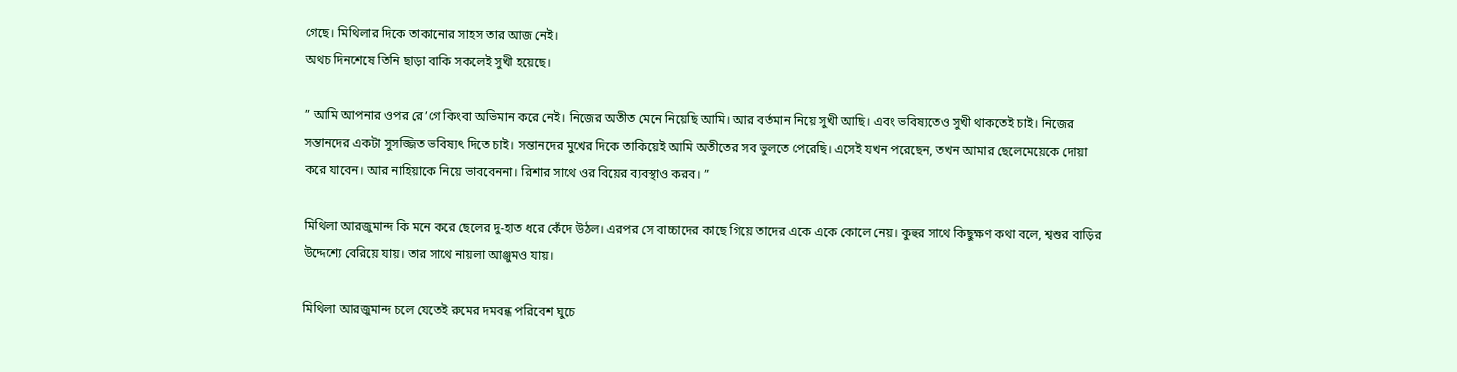গেছে। মিথিলার দিকে তাকানোর সাহস তার আজ নেই।
অথচ দিনশেষে তিনি ছাড়া বাকি সকলেই সুখী হয়েছে।

” আমি আপনার ওপর রে’গে কিংবা অভিমান করে নেই। নিজের অতীত মেনে নিয়েছি আমি। আর বর্তমান নিয়ে সুখী আছি। এবং ভবিষ্যতেও সুখী থাকতেই চাই। নিজের সন্তানদের একটা সুসজ্জিত ভবিষ্যৎ দিতে চাই। সন্তানদের মুখের দিকে তাকিয়েই আমি অতীতের সব ভুলতে পেরেছি। এসেই যখন পরেছেন, তখন আমার ছেলেমেয়েকে দোয়া করে যাবেন। আর নাহিয়াকে নিয়ে ভাববেননা। রিশার সাথে ওর বিয়ের ব্যবস্থাও করব। ”

মিথিলা আরজুমান্দ কি মনে করে ছেলের দু-হাত ধরে কেঁদে উঠল। এরপর সে বাচ্চাদের কাছে গিয়ে তাদের একে একে কোলে নেয়। কুহুর সাথে কিছুক্ষণ কথা বলে, শ্বশুর বাড়ির উদ্দেশ্যে বেরিয়ে যায়। তার সাথে নায়লা আঞ্জুমও যায়।

মিথিলা আরজুমান্দ চলে যেতেই রুমের দমবন্ধ পরিবেশ ঘুচে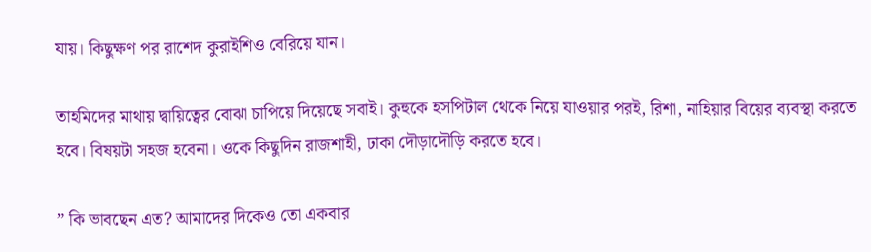যায়। কিছুক্ষণ পর রাশেদ কুরাইশিও বেরিয়ে যান।

তাহমিদের মাথায় দ্বায়িত্বের বোঝা চাপিয়ে দিয়েছে সবাই। কুহুকে হসপিটাল থেকে নিয়ে যাওয়ার পরই, রিশা, নাহিয়ার বিয়ের ব্যবস্থা করতে হবে। বিষয়টা সহজ হবেনা। ওকে কিছুদিন রাজশাহী, ঢাকা দৌড়াদৌড়ি করতে হবে।

” কি ভাবছেন এত? আমাদের দিকেও তো একবার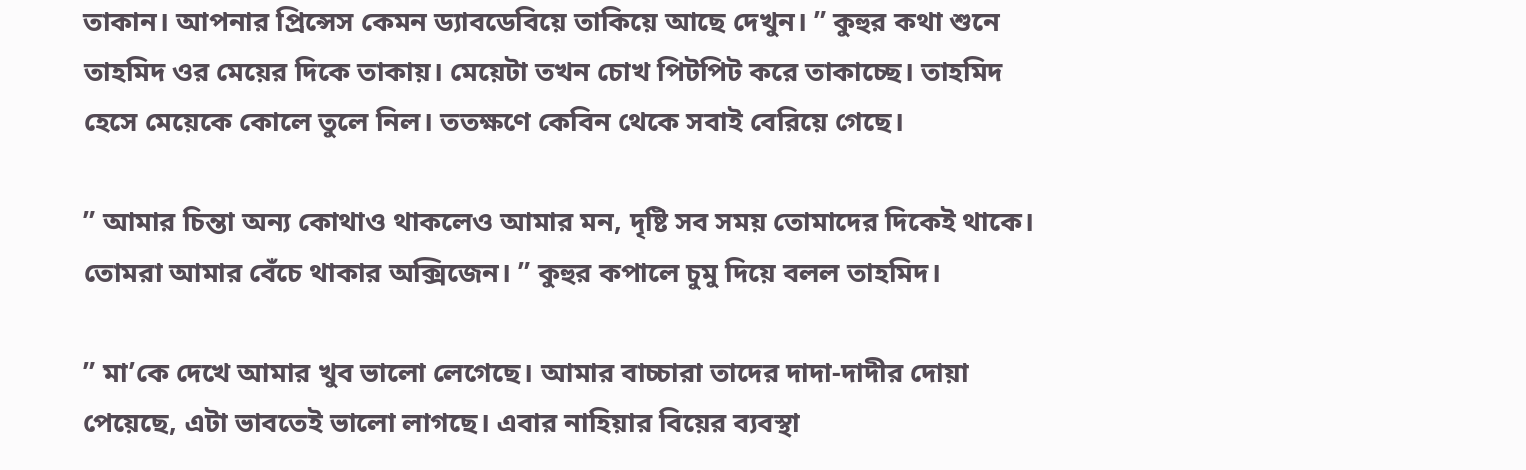তাকান। আপনার প্রিন্সেস কেমন ড্যাবডেবিয়ে তাকিয়ে আছে দেখুন। ” কুহুর কথা শুনে তাহমিদ ওর মেয়ের দিকে তাকায়। মেয়েটা তখন চোখ পিটপিট করে তাকাচ্ছে। তাহমিদ হেসে মেয়েকে কোলে তুলে নিল। ততক্ষণে কেবিন থেকে সবাই বেরিয়ে গেছে।

” আমার চিন্তা অন্য কোথাও থাকলেও আমার মন, দৃষ্টি সব সময় তোমাদের দিকেই থাকে। তোমরা আমার বেঁচে থাকার অক্সিজেন। ” কুহুর কপালে চুমু দিয়ে বলল তাহমিদ।

” মা’কে দেখে আমার খুব ভালো লেগেছে। আমার বাচ্চারা তাদের দাদা-দাদীর দোয়া পেয়েছে, এটা ভাবতেই ভালো লাগছে। এবার নাহিয়ার বিয়ের ব্যবস্থা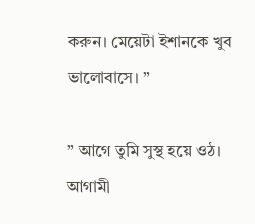করুন। মেয়েটা ইশানকে খুব ভালোবাসে। ”

” আগে তুমি সুস্থ হয়ে ওঠ। আগামী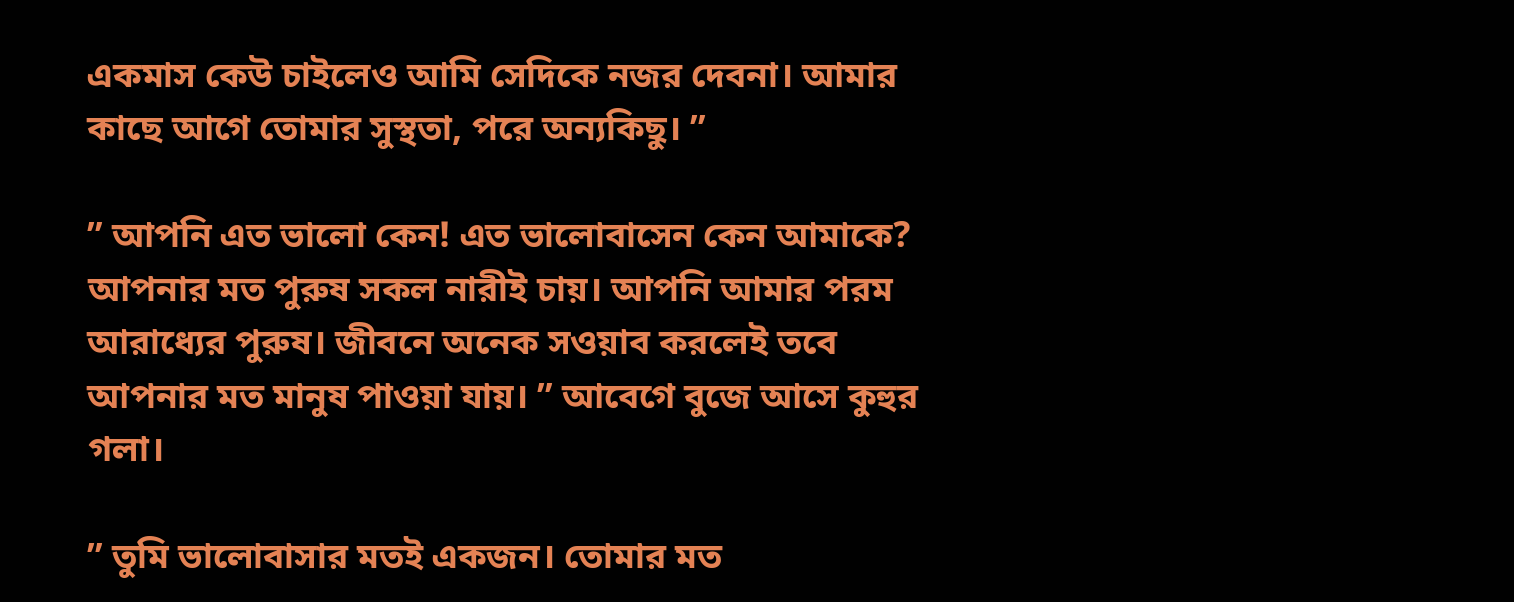একমাস কেউ চাইলেও আমি সেদিকে নজর দেবনা। আমার কাছে আগে তোমার সুস্থতা, পরে অন্যকিছু। ”

” আপনি এত ভালো কেন! এত ভালোবাসেন কেন আমাকে? আপনার মত পুরুষ সকল নারীই চায়। আপনি আমার পরম আরাধ্যের পুরুষ। জীবনে অনেক সওয়াব করলেই তবে আপনার মত মানুষ পাওয়া যায়। ” আবেগে বুজে আসে কুহুর গলা।

” তুমি ভালোবাসার মতই একজন। তোমার মত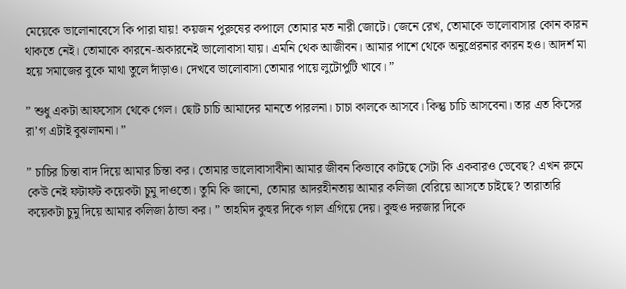মেয়েকে ভালোনাবেসে কি পারা যায়! কয়জন পুরুষের কপালে তোমার মত নারী জোটে। জেনে রেখ, তোমাকে ভালোবাসার কোন কারন থাকতে নেই। তোমাকে কারনে-অকারনেই ভালোবাসা যায়। এমনি থেক আজীবন। আমার পাশে থেকে অনুপ্রেরনার কারন হও। আদর্শ মা হয়ে সমাজের বুকে মাথা তুলে দাঁড়াও। দেখবে ভালোবাসা তোমার পায়ে লুটোপুটি খাবে। ”

” শুধু একটা আফসোস থেকে গেল। ছোট চাচি আমাদের মানতে পারলনা। চাচা কালকে আসবে। কিন্তু চাচি আসবেনা। তার এত কিসের রা’গ এটাই বুঝলামনা। ”

” চাচির চিন্তা বাদ দিয়ে আমার চিন্তা কর। তোমার ভালোবাসাবীনা আমার জীবন কিভাবে কাটছে সেটা কি একবারও ভেবেছ? এখন রুমে কেউ নেই ফটাফট কয়েকটা চুমু দাওতো। তুমি কি জানো, তোমার আদরহীনতায় আমার কলিজা বেরিয়ে আসতে চাইছে? তারাতারি কয়েকটা চুমু দিয়ে আমার কলিজা ঠান্ডা কর। ” তাহমিদ কুহুর দিকে গাল এগিয়ে দেয়। কুহুও দরজার দিকে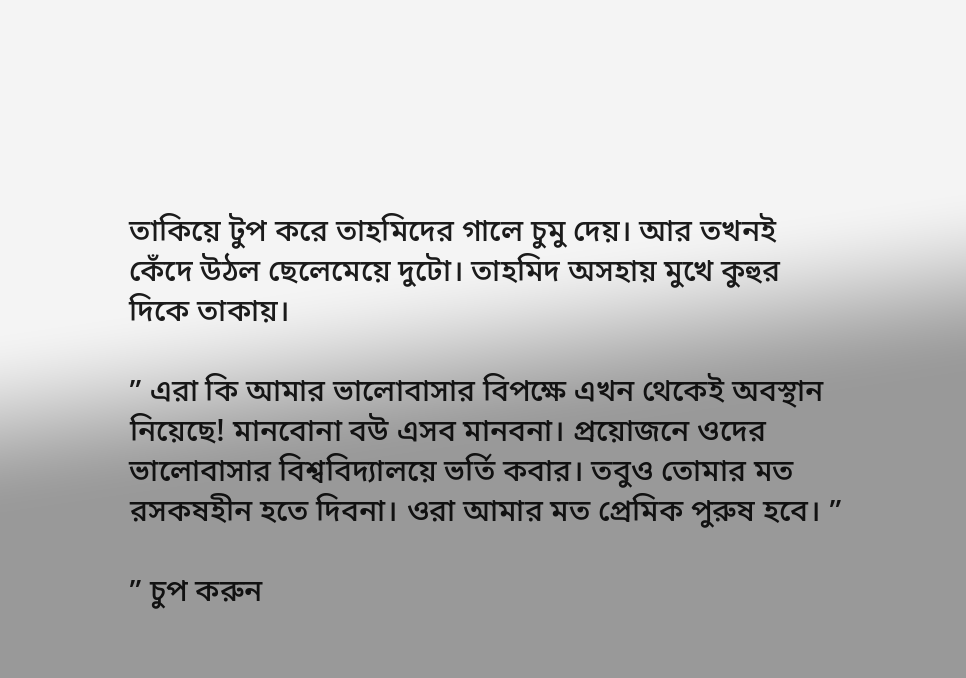তাকিয়ে টুপ করে তাহমিদের গালে চুমু দেয়। আর তখনই কেঁদে উঠল ছেলেমেয়ে দুটো। তাহমিদ অসহায় মুখে কুহুর দিকে তাকায়।

” এরা কি আমার ভালোবাসার বিপক্ষে এখন থেকেই অবস্থান নিয়েছে! মানবোনা বউ এসব মানবনা। প্রয়োজনে ওদের ভালোবাসার বিশ্ববিদ্যালয়ে ভর্তি কবার। তবুও তোমার মত রসকষহীন হতে দিবনা। ওরা আমার মত প্রেমিক পুরুষ হবে। ”

” চুপ করুন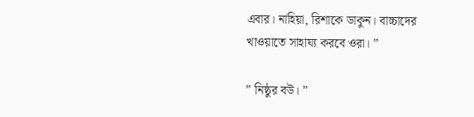এবার। নাহিয়া, রিশাকে ডাকুন। বাচ্চাদের খাওয়াতে সাহায্য করবে ওরা। ”

” নিষ্ঠুর বউ। ”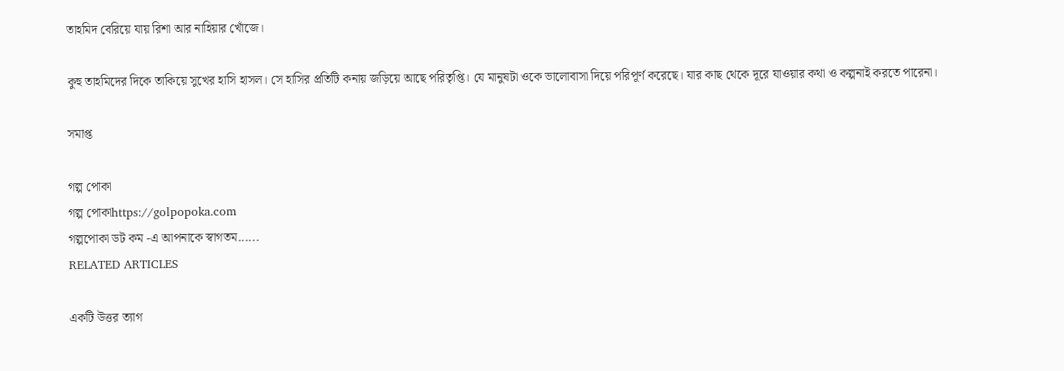তাহমিদ বেরিয়ে যায় রিশা আর নাহিয়ার খোঁজে।

কুহু তাহমিদের দিকে তাকিয়ে সুখের হাসি হাসল। সে হাসির প্রতিটি কনায় জড়িয়ে আছে পরিতৃপ্তি। যে মানুষটা ওকে ভালোবাসা দিয়ে পরিপূর্ণ করেছে। যার কাছ থেকে দূরে যাওয়ার কথা ও কল্পনাই করতে পারেনা।

সমাপ্ত

গল্প পোকা
গল্প পোকাhttps://golpopoka.com
গল্পপোকা ডট কম -এ আপনাকে স্বাগতম......
RELATED ARTICLES

একটি উত্তর ত্যাগ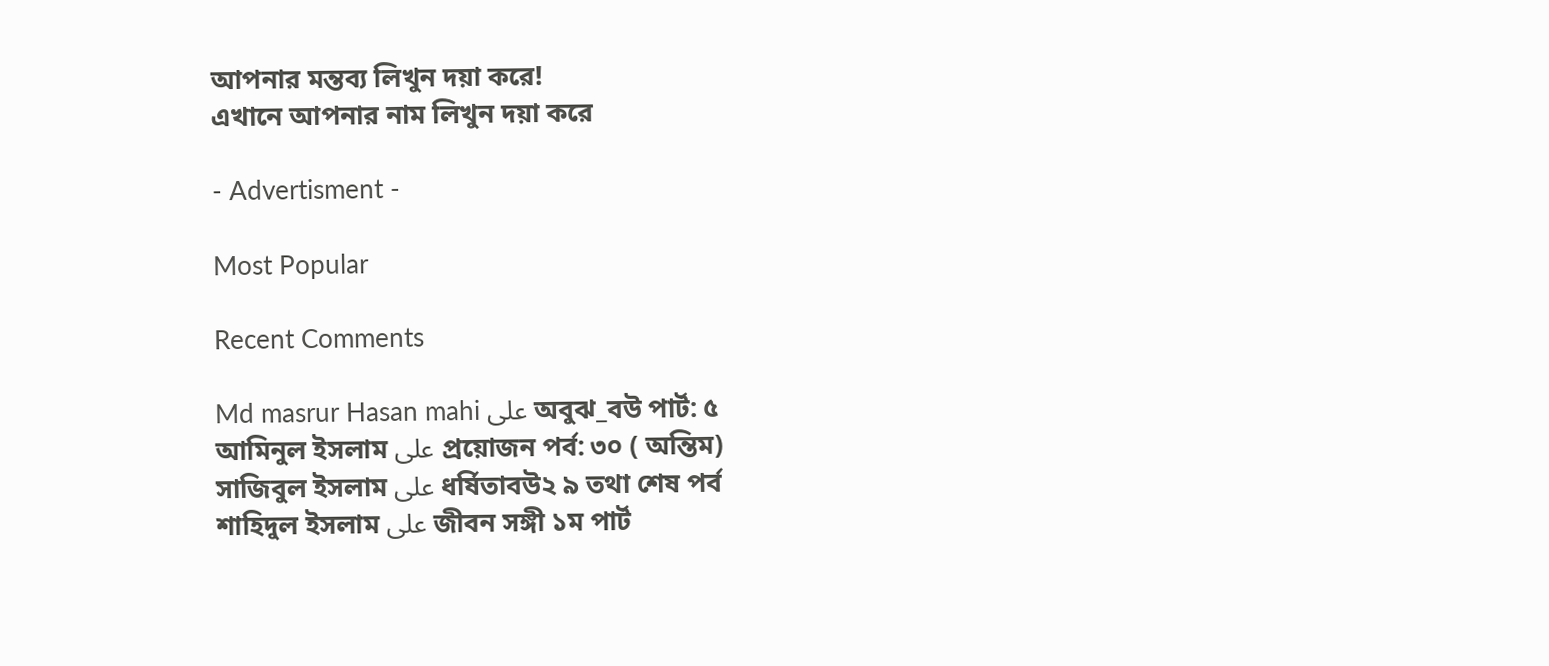আপনার মন্তব্য লিখুন দয়া করে!
এখানে আপনার নাম লিখুন দয়া করে

- Advertisment -

Most Popular

Recent Comments

Md masrur Hasan mahi على অবুঝ_বউ পার্ট: ৫
আমিনুল ইসলাম على প্রয়োজন পর্ব: ৩০ ( অন্তিম)
সাজিবুল ইসলাম على ধর্ষিতাবউ২ ৯ তথা শেষ পর্ব
শাহিদুল ইসলাম على জীবন সঙ্গী ১ম পার্ট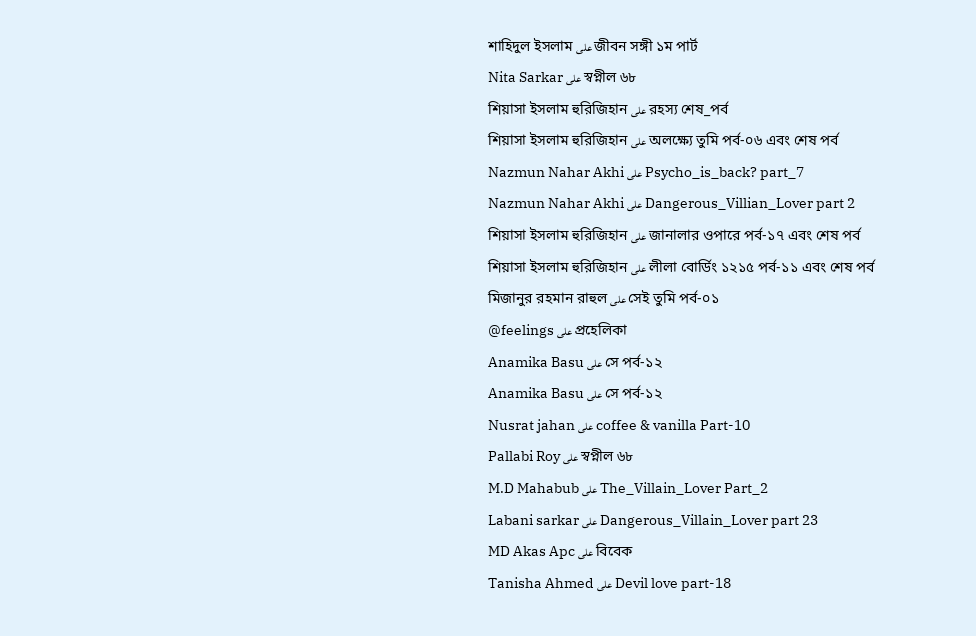শাহিদুল ইসলাম على জীবন সঙ্গী ১ম পার্ট
Nita Sarkar على স্বপ্নীল ৬৮
শিয়াসা ইসলাম হুরিজিহান على রহস্য শেষ_পর্ব
শিয়াসা ইসলাম হুরিজিহান على অলক্ষ্যে তুমি পর্ব-০৬ এবং শেষ পর্ব
Nazmun Nahar Akhi على Psycho_is_back? part_7
Nazmun Nahar Akhi على Dangerous_Villian_Lover part 2
শিয়াসা ইসলাম হুরিজিহান على জানালার ওপারে পর্ব-১৭ এবং শেষ পর্ব
শিয়াসা ইসলাম হুরিজিহান على লীলা বোর্ডিং ১২১৫ পর্ব-১১ এবং শেষ পর্ব
মিজানুর রহমান রাহুল على সেই তুমি পর্ব-০১
@feelings على প্রহেলিকা
Anamika Basu على সে পর্ব-১২
Anamika Basu على সে পর্ব-১২
Nusrat jahan على coffee & vanilla Part-10
Pallabi Roy على স্বপ্নীল ৬৮
M.D Mahabub على The_Villain_Lover Part_2
Labani sarkar على Dangerous_Villain_Lover part 23
MD Akas Apc على বিবেক
Tanisha Ahmed على Devil love part-18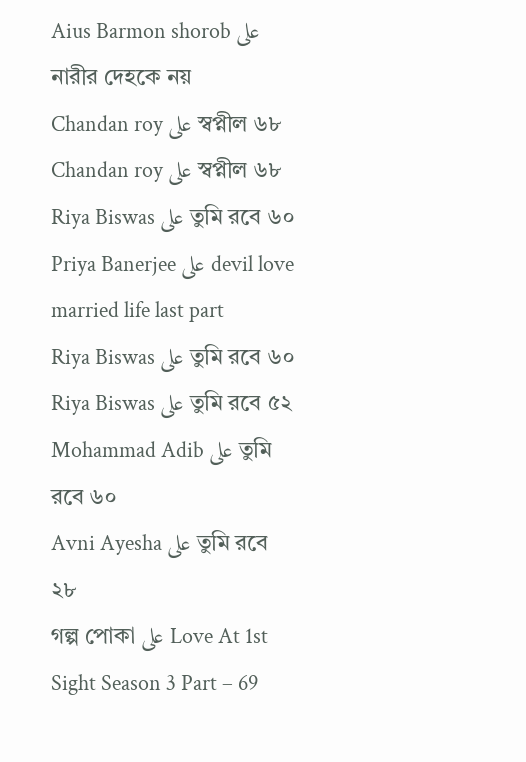Aius Barmon shorob على নারীর দেহকে নয়
Chandan roy على স্বপ্নীল ৬৮
Chandan roy على স্বপ্নীল ৬৮
Riya Biswas على তুমি রবে ৬০
Priya Banerjee على devil love married life last part
Riya Biswas على তুমি রবে ৬০
Riya Biswas على তুমি রবে ৫২
Mohammad Adib على তুমি রবে ৬০
Avni Ayesha على তুমি রবে ২৮
গল্প পোকা على Love At 1st Sight Season 3 Part – 69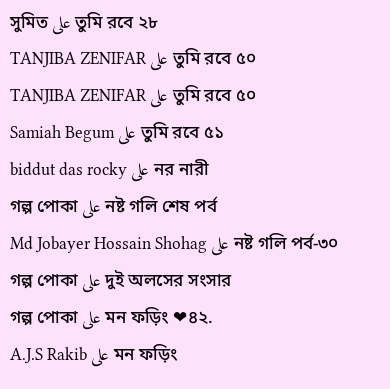সুমিত على তুমি রবে ২৮
TANJIBA ZENIFAR على তুমি রবে ৫০
TANJIBA ZENIFAR على তুমি রবে ৫০
Samiah Begum على তুমি রবে ৫১
biddut das rocky على নর নারী
গল্প পোকা على নষ্ট গলি শেষ পর্ব
Md Jobayer Hossain Shohag على নষ্ট গলি পর্ব-৩০
গল্প পোকা على দুই অলসের সংসার
গল্প পোকা على মন ফড়িং ❤৪২.
A.J.S Rakib على মন ফড়িং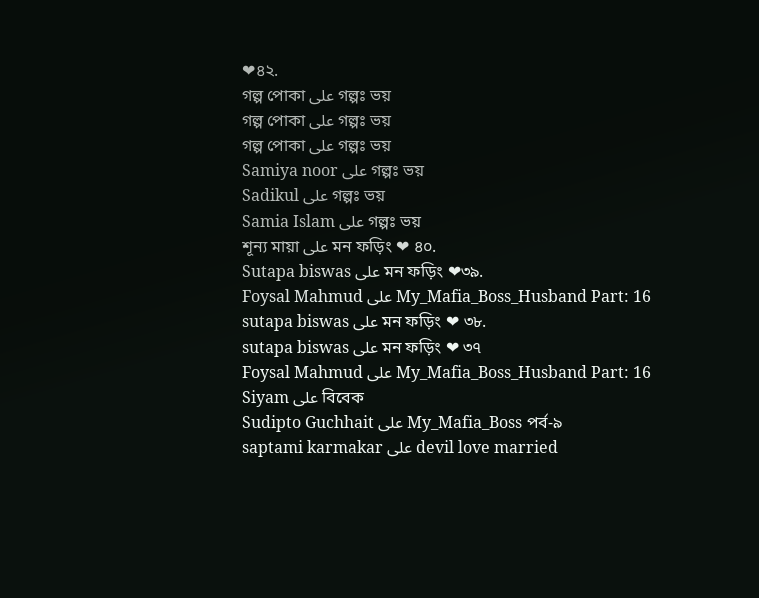❤৪২.
গল্প পোকা على গল্পঃ ভয়
গল্প পোকা على গল্পঃ ভয়
গল্প পোকা على গল্পঃ ভয়
Samiya noor على গল্পঃ ভয়
Sadikul على গল্পঃ ভয়
Samia Islam على গল্পঃ ভয়
শূন্য মায়া على মন ফড়িং ❤ ৪০.
Sutapa biswas على মন ফড়িং ❤৩৯.
Foysal Mahmud على My_Mafia_Boss_Husband Part: 16
sutapa biswas على মন ফড়িং ❤ ৩৮.
sutapa biswas على মন ফড়িং ❤ ৩৭
Foysal Mahmud على My_Mafia_Boss_Husband Part: 16
Siyam على বিবেক
Sudipto Guchhait على My_Mafia_Boss পর্ব-৯
saptami karmakar على devil love married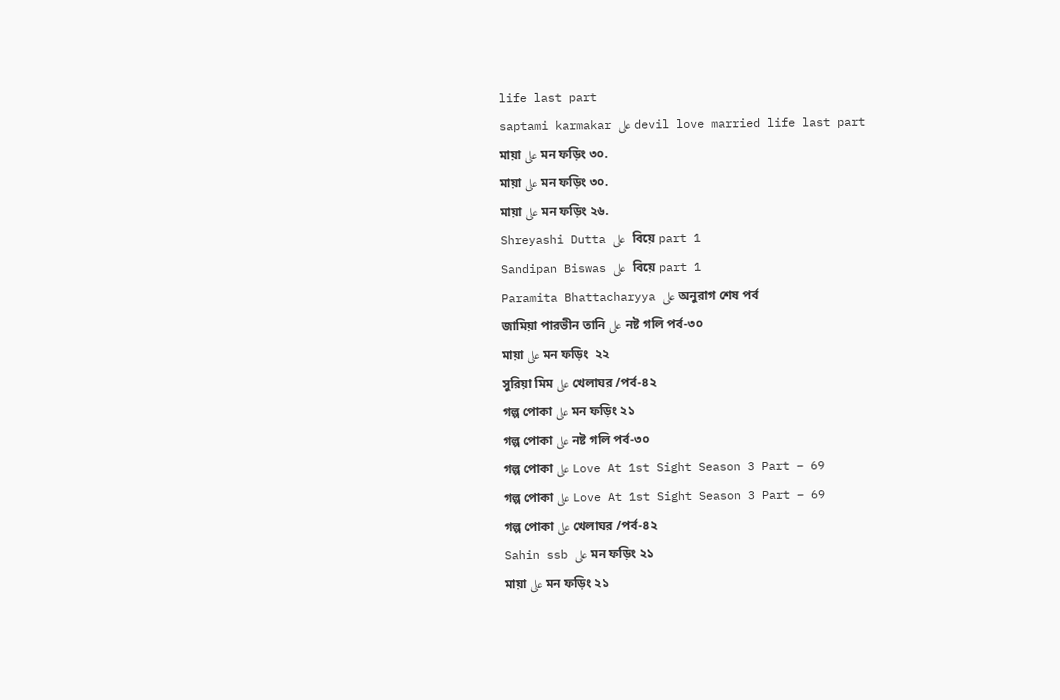life last part
saptami karmakar على devil love married life last part
মায়া على মন ফড়িং ৩০.
মায়া على মন ফড়িং ৩০.
মায়া على মন ফড়িং ২৬.
Shreyashi Dutta على  বিয়ে part 1
Sandipan Biswas على  বিয়ে part 1
Paramita Bhattacharyya على অনুরাগ শেষ পর্ব
জামিয়া পারভীন তানি على নষ্ট গলি পর্ব-৩০
মায়া على মন ফড়িং  ২২
সুরিয়া মিম على খেলাঘর /পর্ব-৪২
গল্প পোকা على মন ফড়িং ২১
গল্প পোকা على নষ্ট গলি পর্ব-৩০
গল্প পোকা على Love At 1st Sight Season 3 Part – 69
গল্প পোকা على Love At 1st Sight Season 3 Part – 69
গল্প পোকা على খেলাঘর /পর্ব-৪২
Sahin ssb على মন ফড়িং ২১
মায়া على মন ফড়িং ২১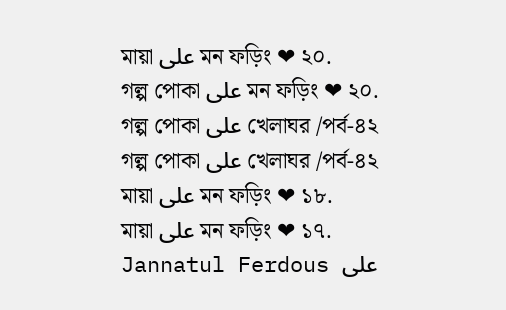মায়া على মন ফড়িং ❤ ২০.
গল্প পোকা على মন ফড়িং ❤ ২০.
গল্প পোকা على খেলাঘর /পর্ব-৪২
গল্প পোকা على খেলাঘর /পর্ব-৪২
মায়া على মন ফড়িং ❤ ১৮.
মায়া على মন ফড়িং ❤ ১৭.
Jannatul Ferdous على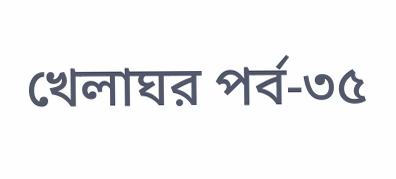খেলাঘর পর্ব-৩৫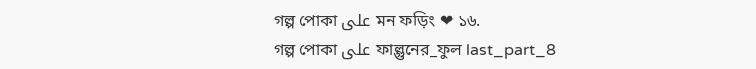গল্প পোকা على মন ফড়িং ❤ ১৬.
গল্প পোকা على ফাল্গুনের_ফুল last_part_8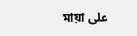মায়া على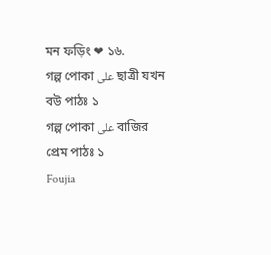মন ফড়িং ❤ ১৬.
গল্প পোকা على ছাত্রী যখন বউ পাঠঃ ১
গল্প পোকা على বাজির প্রেম পাঠঃ ১
Foujia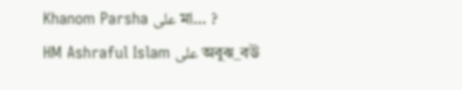Khanom Parsha على মা… ?
HM Ashraful Islam على অবুঝ_বউ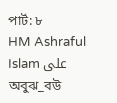পার্ট: ৮
HM Ashraful Islam على অবুঝ_বউ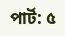পার্ট: ৫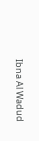Ibna Al Wadud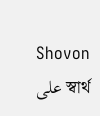Shovon على স্বার্থ